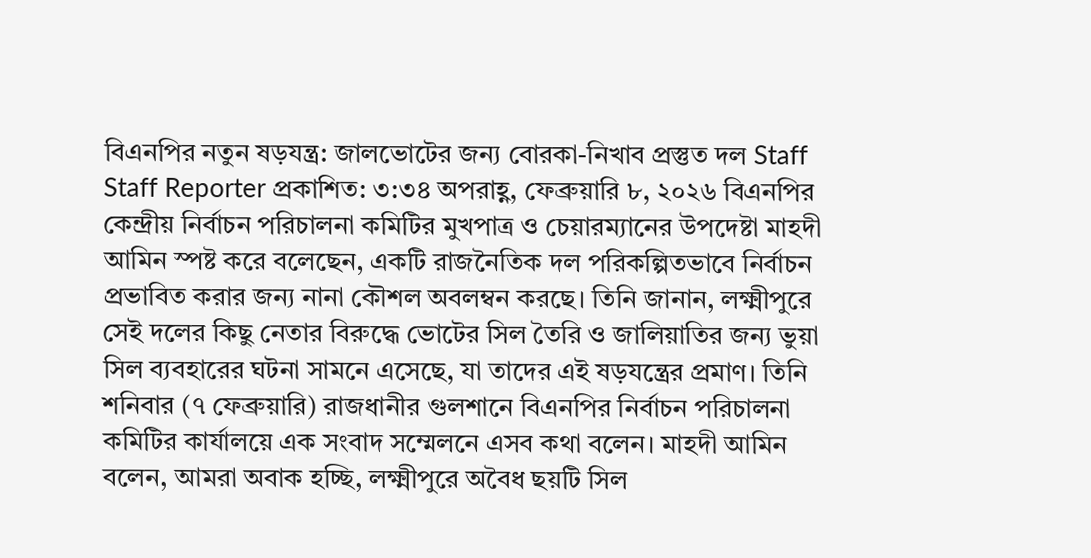বিএনপির নতুন ষড়যন্ত্র: জালভোটের জন্য বোরকা-নিখাব প্রস্তুত দল Staff Staff Reporter প্রকাশিত: ৩:৩৪ অপরাহ্ণ, ফেব্রুয়ারি ৮, ২০২৬ বিএনপির কেন্দ্রীয় নির্বাচন পরিচালনা কমিটির মুখপাত্র ও চেয়ারম্যানের উপদেষ্টা মাহদী আমিন স্পষ্ট করে বলেছেন, একটি রাজনৈতিক দল পরিকল্পিতভাবে নির্বাচন প্রভাবিত করার জন্য নানা কৌশল অবলম্বন করছে। তিনি জানান, লক্ষ্মীপুরে সেই দলের কিছু নেতার বিরুদ্ধে ভোটের সিল তৈরি ও জালিয়াতির জন্য ভুয়া সিল ব্যবহারের ঘটনা সামনে এসেছে, যা তাদের এই ষড়যন্ত্রের প্রমাণ। তিনি শনিবার (৭ ফেব্রুয়ারি) রাজধানীর গুলশানে বিএনপির নির্বাচন পরিচালনা কমিটির কার্যালয়ে এক সংবাদ সম্মেলনে এসব কথা বলেন। মাহদী আমিন বলেন, আমরা অবাক হচ্ছি, লক্ষ্মীপুরে অবৈধ ছয়টি সিল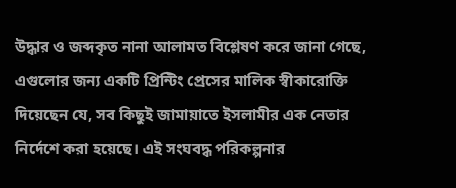উদ্ধার ও জব্দকৃত নানা আলামত বিশ্লেষণ করে জানা গেছে, এগুলোর জন্য একটি প্রিন্টিং প্রেসের মালিক স্বীকারোক্তি দিয়েছেন যে, সব কিছুই জামায়াতে ইসলামীর এক নেতার নির্দেশে করা হয়েছে। এই সংঘবদ্ধ পরিকল্পনার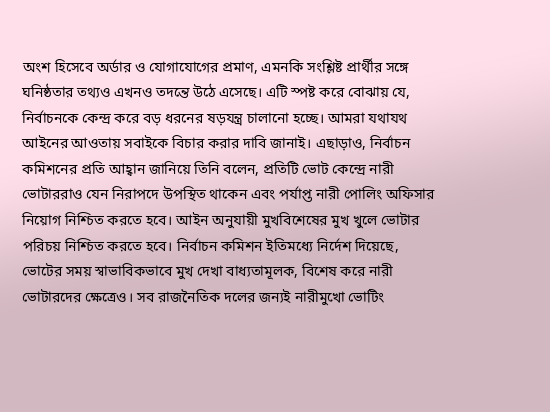অংশ হিসেবে অর্ডার ও যোগাযোগের প্রমাণ, এমনকি সংশ্লিষ্ট প্রার্থীর সঙ্গে ঘনিষ্ঠতার তথ্যও এখনও তদন্তে উঠে এসেছে। এটি স্পষ্ট করে বোঝায় যে, নির্বাচনকে কেন্দ্র করে বড় ধরনের ষড়যন্ত্র চালানো হচ্ছে। আমরা যথাযথ আইনের আওতায় সবাইকে বিচার করার দাবি জানাই। এছাড়াও, নির্বাচন কমিশনের প্রতি আহ্বান জানিয়ে তিনি বলেন, প্রতিটি ভোট কেন্দ্রে নারী ভোটাররাও যেন নিরাপদে উপস্থিত থাকেন এবং পর্যাপ্ত নারী পোলিং অফিসার নিয়োগ নিশ্চিত করতে হবে। আইন অনুযায়ী মুখবিশেষের মুখ খুলে ভোটার পরিচয় নিশ্চিত করতে হবে। নির্বাচন কমিশন ইতিমধ্যে নির্দেশ দিয়েছে, ভোটের সময় স্বাভাবিকভাবে মুখ দেখা বাধ্যতামূলক, বিশেষ করে নারী ভোটারদের ক্ষেত্রেও। সব রাজনৈতিক দলের জন্যই নারীমুখো ভোটিং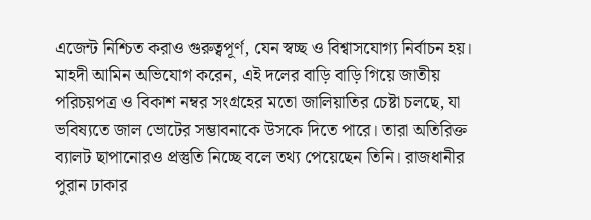এজেন্ট নিশ্চিত করাও গুরুত্বপূর্ণ, যেন স্বচ্ছ ও বিশ্বাসযোগ্য নির্বাচন হয়। মাহদী আমিন অভিযোগ করেন, এই দলের বাড়ি বাড়ি গিয়ে জাতীয় পরিচয়পত্র ও বিকাশ নম্বর সংগ্রহের মতো জালিয়াতির চেষ্টা চলছে, যা ভবিষ্যতে জাল ভোটের সম্ভাবনাকে উসকে দিতে পারে। তারা অতিরিক্ত ব্যালট ছাপানোরও প্রস্তুতি নিচ্ছে বলে তথ্য পেয়েছেন তিনি। রাজধানীর পুরান ঢাকার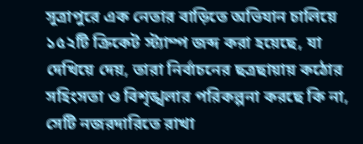সূত্রাপুরে এক নেতার বাড়িতে অভিযান চালিয়ে ১৫২টি ক্রিকেট স্ট্যাম্প জব্দ করা হয়েছে, যা দেখিয়ে দেয়, তারা নির্বাচনের ছত্রছায়ায় কঠোর সহিংসতা ও বিশৃঙ্খলার পরিকল্পনা করছে কি না, সেটি নজরদারিতে রাখা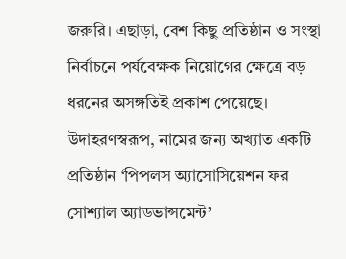জরুরি। এছাড়া, বেশ কিছু প্রতিষ্ঠান ও সংস্থা নির্বাচনে পর্যবেক্ষক নিয়োগের ক্ষেত্রে বড় ধরনের অসঙ্গতিই প্রকাশ পেয়েছে। উদাহরণস্বরূপ, নামের জন্য অখ্যাত একটি প্রতিষ্ঠান ‘পিপলস অ্যাসোসিয়েশন ফর সোশ্যাল অ্যাডভান্সমেন্ট’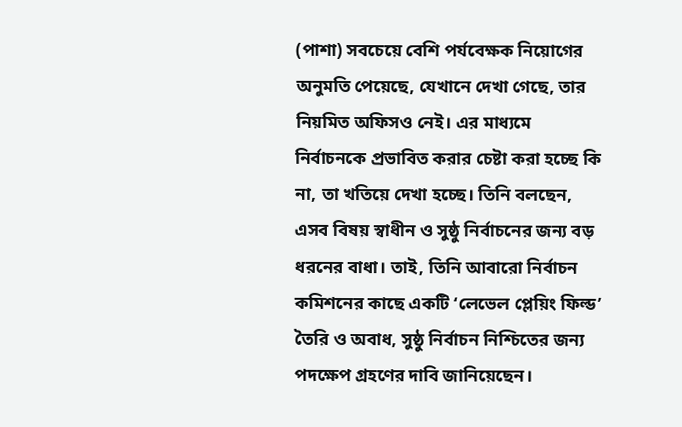(পাশা) সবচেয়ে বেশি পর্যবেক্ষক নিয়োগের অনুমতি পেয়েছে, যেখানে দেখা গেছে, তার নিয়মিত অফিসও নেই। এর মাধ্যমে নির্বাচনকে প্রভাবিত করার চেষ্টা করা হচ্ছে কি না, তা খতিয়ে দেখা হচ্ছে। তিনি বলছেন, এসব বিষয় স্বাধীন ও সুষ্ঠু নির্বাচনের জন্য বড় ধরনের বাধা। তাই, তিনি আবারো নির্বাচন কমিশনের কাছে একটি ‘লেভেল প্লেয়িং ফিল্ড’ তৈরি ও অবাধ, সুষ্ঠু নির্বাচন নিশ্চিতের জন্য পদক্ষেপ গ্রহণের দাবি জানিয়েছেন।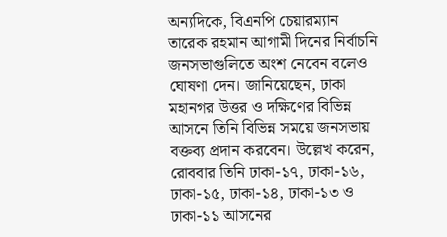অন্যদিকে, বিএনপি চেয়ারম্যান তারেক রহমান আগামী দিনের নির্বাচনি জনসভাগুলিতে অংশ নেবেন বলেও ঘোষণা দেন। জানিয়েছেন, ঢাকা মহানগর উত্তর ও দক্ষিণের বিভিন্ন আসনে তিনি বিভিন্ন সময়ে জনসভায় বক্তব্য প্রদান করবেন। উল্লেখ করেন, রোববার তিনি ঢাকা-১৭, ঢাকা-১৬, ঢাকা-১৫, ঢাকা-১৪, ঢাকা-১৩ ও ঢাকা-১১ আসনের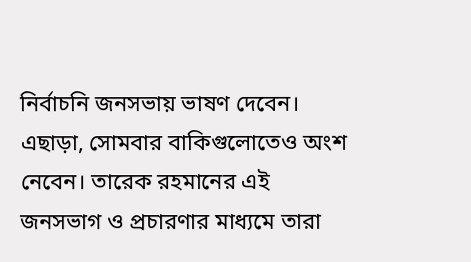নির্বাচনি জনসভায় ভাষণ দেবেন। এছাড়া, সোমবার বাকিগুলোতেও অংশ নেবেন। তারেক রহমানের এই জনসভাগ ও প্রচারণার মাধ্যমে তারা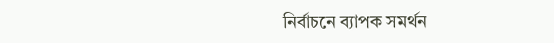নির্বাচনে ব্যাপক সমর্থন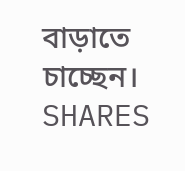বাড়াতে চাচ্ছেন। SHARES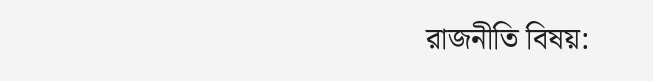রাজনীতি বিষয়: